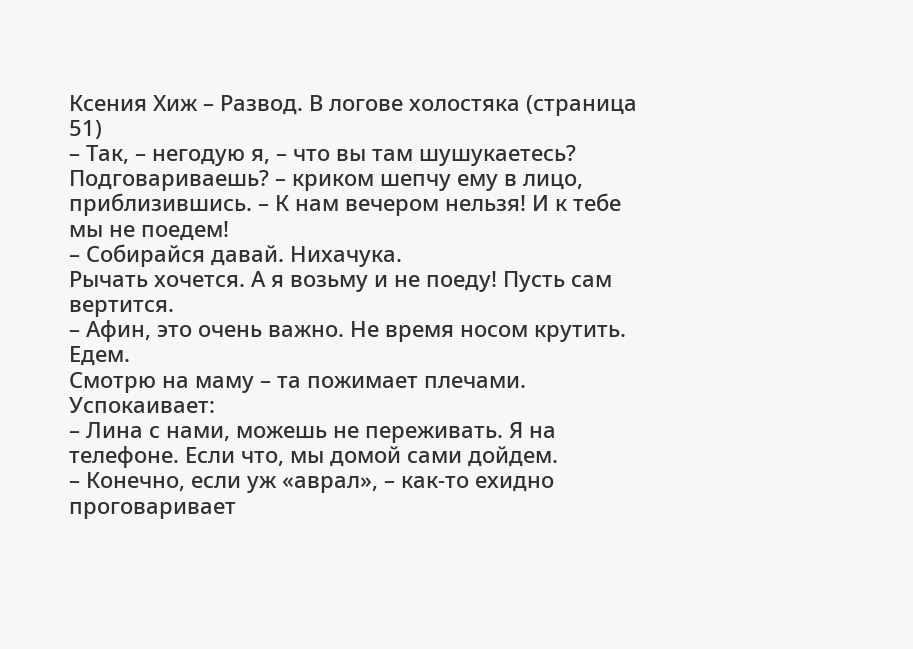Ксения Хиж – Развод. В логове холостяка (страница 51)
– Так, – негодую я, – что вы там шушукаетесь? Подговариваешь? – криком шепчу ему в лицо, приблизившись. – К нам вечером нельзя! И к тебе мы не поедем!
– Собирайся давай. Нихачука.
Рычать хочется. А я возьму и не поеду! Пусть сам вертится.
– Афин, это очень важно. Не время носом крутить. Едем.
Смотрю на маму – та пожимает плечами. Успокаивает:
– Лина с нами, можешь не переживать. Я на телефоне. Если что, мы домой сами дойдем.
– Конечно, если уж «аврал», – как-то ехидно проговаривает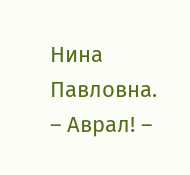Нина Павловна.
– Аврал! –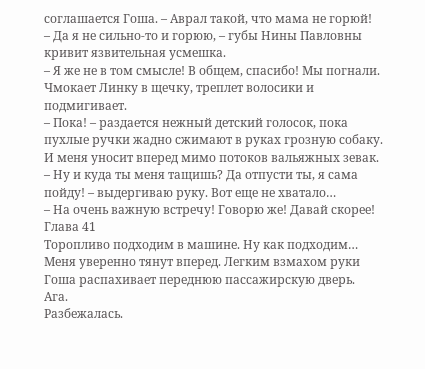соглашается Гоша. – Аврал такой, что мама не горюй!
– Да я не сильно-то и горюю, – губы Нины Павловны кривит язвительная усмешка.
– Я же не в том смысле! В общем, спасибо! Мы погнали.
Чмокает Линку в щечку, треплет волосики и подмигивает.
– Пока! – раздается нежный детский голосок, пока пухлые ручки жадно сжимают в руках грозную собаку.
И меня уносит вперед мимо потоков вальяжных зевак.
– Ну и куда ты меня тащишь? Да отпусти ты, я сама пойду! – выдергиваю руку. Вот еще не хватало…
– На очень важную встречу! Говорю же! Давай скорее!
Глава 41
Торопливо подходим в машине. Ну как подходим… Меня уверенно тянут вперед. Легким взмахом руки Гоша распахивает переднюю пассажирскую дверь.
Ага.
Разбежалась.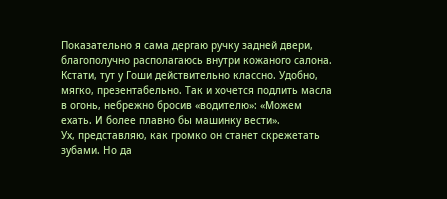Показательно я сама дергаю ручку задней двери, благополучно располагаюсь внутри кожаного салона. Кстати, тут у Гоши действительно классно. Удобно, мягко, презентабельно. Так и хочется подлить масла в огонь, небрежно бросив «водителю»: «Можем ехать. И более плавно бы машинку вести».
Ух, представляю, как громко он станет скрежетать зубами. Но да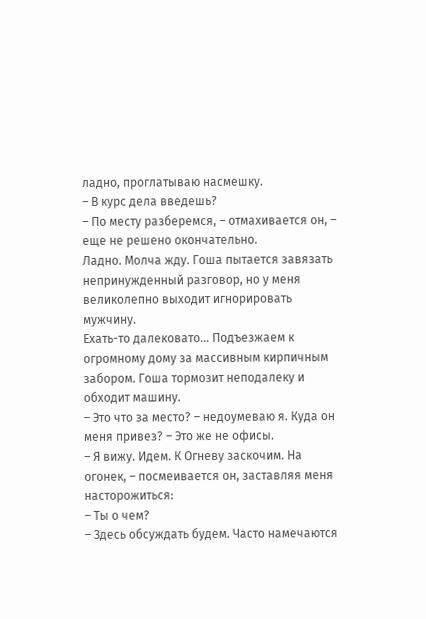ладно, проглатываю насмешку.
– В курс дела введешь?
– По месту разберемся, – отмахивается он, – еще не решено окончательно.
Ладно. Молча жду. Гоша пытается завязать непринужденный разговор, но у меня великолепно выходит игнорировать мужчину.
Ехать-то далековато… Подъезжаем к огромному дому за массивным кирпичным забором. Гоша тормозит неподалеку и обходит машину.
– Это что за место? – недоумеваю я. Куда он меня привез? – Это же не офисы.
– Я вижу. Идем. К Огневу заскочим. На огонек, – посмеивается он, заставляя меня насторожиться:
– Ты о чем?
– Здесь обсуждать будем. Часто намечаются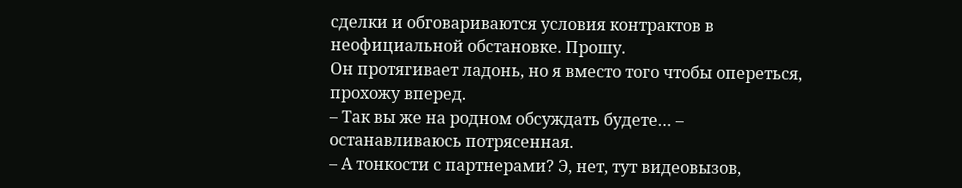сделки и обговариваются условия контрактов в неофициальной обстановке. Прошу.
Он протягивает ладонь, но я вместо того чтобы опереться, прохожу вперед.
– Так вы же на родном обсуждать будете… – останавливаюсь потрясенная.
– А тонкости с партнерами? Э, нет, тут видеовызов,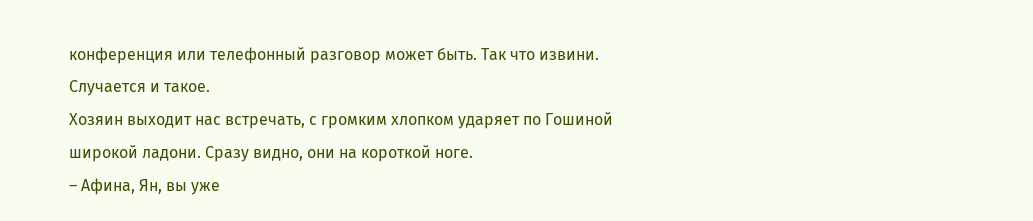конференция или телефонный разговор может быть. Так что извини. Случается и такое.
Хозяин выходит нас встречать, с громким хлопком ударяет по Гошиной широкой ладони. Сразу видно, они на короткой ноге.
– Афина, Ян, вы уже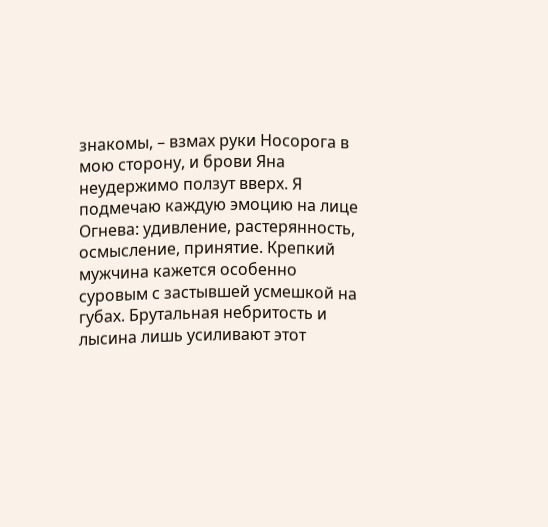знакомы, – взмах руки Носорога в мою сторону, и брови Яна неудержимо ползут вверх. Я подмечаю каждую эмоцию на лице Огнева: удивление, растерянность, осмысление, принятие. Крепкий мужчина кажется особенно суровым с застывшей усмешкой на губах. Брутальная небритость и лысина лишь усиливают этот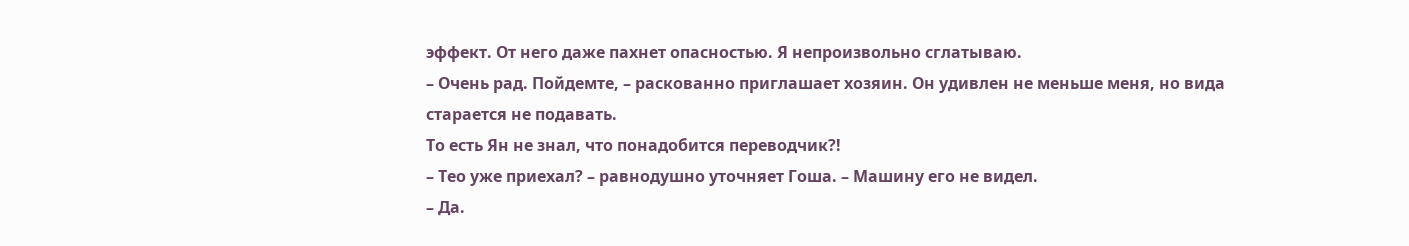эффект. От него даже пахнет опасностью. Я непроизвольно сглатываю.
– Очень рад. Пойдемте, – раскованно приглашает хозяин. Он удивлен не меньше меня, но вида старается не подавать.
То есть Ян не знал, что понадобится переводчик?!
– Тео уже приехал? – равнодушно уточняет Гоша. – Машину его не видел.
– Да.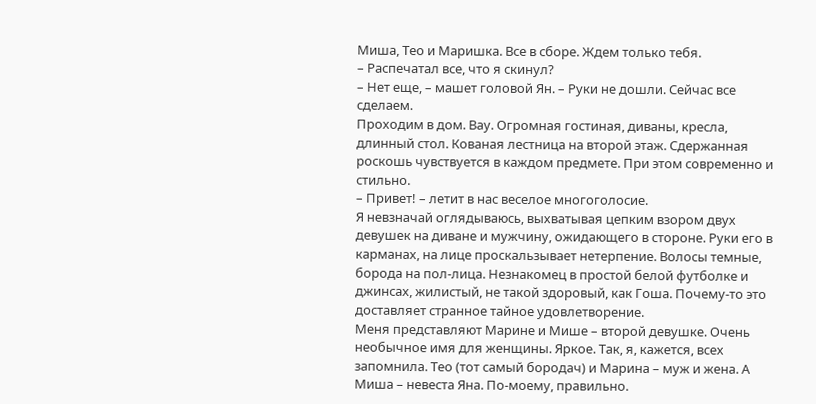Миша, Тео и Маришка. Все в сборе. Ждем только тебя.
– Распечатал все, что я скинул?
– Нет еще, – машет головой Ян. – Руки не дошли. Сейчас все сделаем.
Проходим в дом. Вау. Огромная гостиная, диваны, кресла, длинный стол. Кованая лестница на второй этаж. Сдержанная роскошь чувствуется в каждом предмете. При этом современно и стильно.
– Привет! – летит в нас веселое многоголосие.
Я невзначай оглядываюсь, выхватывая цепким взором двух девушек на диване и мужчину, ожидающего в стороне. Руки его в карманах, на лице проскальзывает нетерпение. Волосы темные, борода на пол-лица. Незнакомец в простой белой футболке и джинсах, жилистый, не такой здоровый, как Гоша. Почему-то это доставляет странное тайное удовлетворение.
Меня представляют Марине и Мише – второй девушке. Очень необычное имя для женщины. Яркое. Так, я, кажется, всех запомнила. Тео (тот самый бородач) и Марина – муж и жена. А Миша – невеста Яна. По-моему, правильно.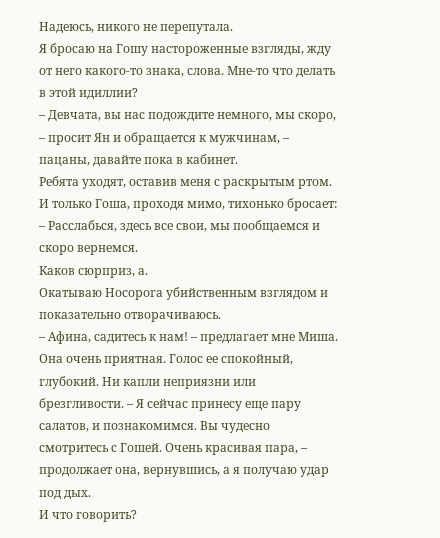Надеюсь, никого не перепутала.
Я бросаю на Гошу настороженные взгляды, жду от него какого-то знака, слова. Мне-то что делать в этой идиллии?
– Девчата, вы нас подождите немного, мы скоро, – просит Ян и обращается к мужчинам, – пацаны, давайте пока в кабинет.
Ребята уходят, оставив меня с раскрытым ртом. И только Гоша, проходя мимо, тихонько бросает:
– Расслабься, здесь все свои, мы пообщаемся и скоро вернемся.
Каков сюрприз, а.
Окатываю Носорога убийственным взглядом и показательно отворачиваюсь.
– Афина, садитесь к нам! – предлагает мне Миша. Она очень приятная. Голос ее спокойный, глубокий. Ни капли неприязни или брезгливости. – Я сейчас принесу еще пару салатов, и познакомимся. Вы чудесно смотритесь с Гошей. Очень красивая пара, – продолжает она, вернувшись, а я получаю удар под дых.
И что говорить?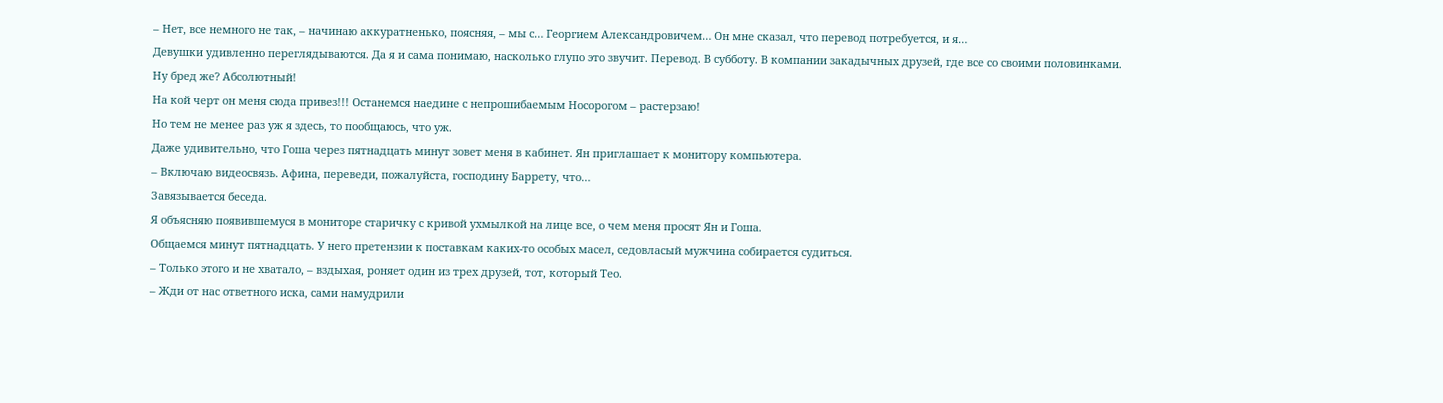– Нет, все немного не так, – начинаю аккуратненько, поясняя, – мы с… Георгием Александровичем… Он мне сказал, что перевод потребуется, и я…
Девушки удивленно переглядываются. Да я и сама понимаю, насколько глупо это звучит. Перевод. В субботу. В компании закадычных друзей, где все со своими половинками.
Ну бред же? Абсолютный!
На кой черт он меня сюда привез!!! Останемся наедине с непрошибаемым Носорогом – растерзаю!
Но тем не менее раз уж я здесь, то пообщаюсь, что уж.
Даже удивительно, что Гоша через пятнадцать минут зовет меня в кабинет. Ян приглашает к монитору компьютера.
– Включаю видеосвязь. Афина, переведи, пожалуйста, господину Баррету, что…
Завязывается беседа.
Я объясняю появившемуся в мониторе старичку с кривой ухмылкой на лице все, о чем меня просят Ян и Гоша.
Общаемся минут пятнадцать. У него претензии к поставкам каких-то особых масел, седовласый мужчина собирается судиться.
– Только этого и не хватало, – вздыхая, роняет один из трех друзей, тот, который Тео.
– Жди от нас ответного иска, сами намудрили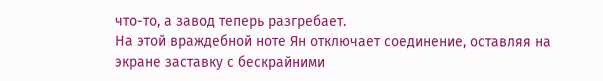что-то, а завод теперь разгребает.
На этой враждебной ноте Ян отключает соединение, оставляя на экране заставку с бескрайними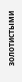золотистыми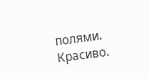полями. Красиво.